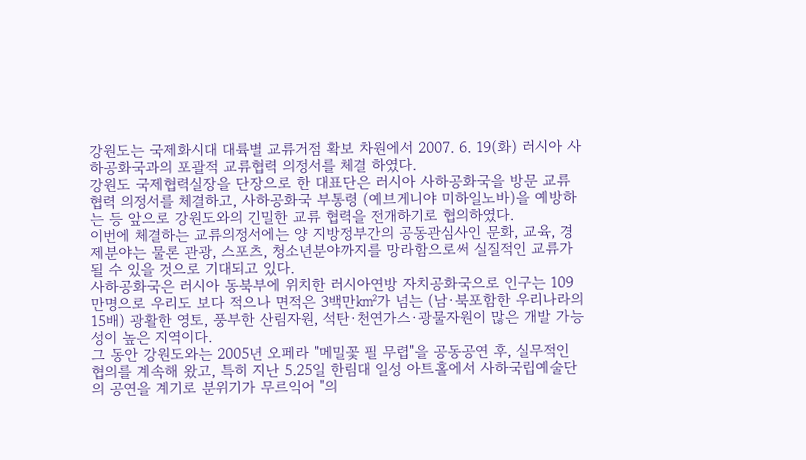강원도는 국제화시대 대륙별 교류거점 확보 차원에서 2007. 6. 19(화) 러시아 사하공화국과의 포괄적 교류협력 의정서를 체결 하였다.
강원도 국제협력실장을 단장으로 한 대표단은 러시아 사하공화국을 방문 교류협력 의정서를 체결하고, 사하공화국 부통령 (예브게니야 미하일노바)을 예방하는 등 앞으로 강원도와의 긴밀한 교류 협력을 전개하기로 협의하였다.
이번에 체결하는 교류의정서에는 양 지방정부간의 공동관심사인 문화, 교육, 경제분야는 물론 관광, 스포츠, 청소년분야까지를 망라함으로써 실질적인 교류가 될 수 있을 것으로 기대되고 있다.
사하공화국은 러시아 동북부에 위치한 러시아연방 자치공화국으로 인구는 109만명으로 우리도 보다 적으나 면적은 3백만㎢가 넘는 (남·북포함한 우리나라의 15배) 광활한 영토, 풍부한 산림자원, 석탄·천연가스·광물자원이 많은 개발 가능성이 높은 지역이다.
그 동안 강원도와는 2005년 오페라 "메밀꽃 필 무렵"을 공동공연 후, 실무적인 협의를 계속해 왔고, 특히 지난 5.25일 한림대 일성 아트홀에서 사하국립예술단의 공연을 계기로 분위기가 무르익어 "의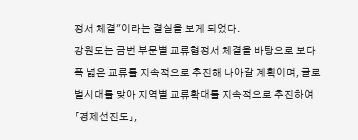정서 체결"이라는 결실을 보게 되었다.
강원도는 금번 부문별 교류협정서 체결을 바탕으로 보다 폭 넓은 교류를 지속적으로 추진해 나아갈 계획이며, 글로벌시대를 맞아 지역별 교류확대를 지속적으로 추진하여 「경제선진도」,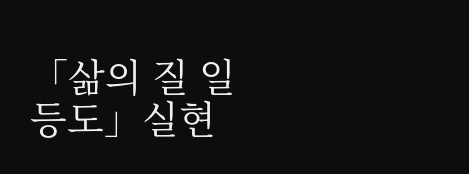「삶의 질 일등도」실현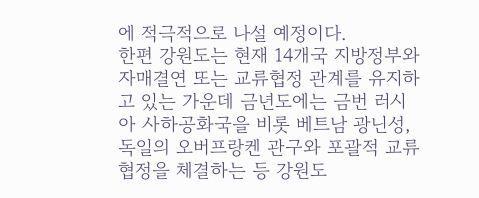에 적극적으로 나설 예정이다.
한편 강원도는 현재 14개국 지방정부와 자매결연 또는 교류협정 관계를 유지하고 있는 가운데 금년도에는 금번 러시아 사하공화국을 비롯 베트남 광닌성, 독일의 오버프랑켄 관구와 포괄적 교류 협정을 체결하는 등 강원도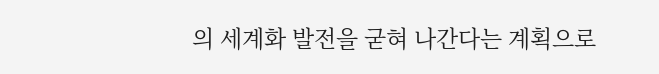의 세계화 발전을 굳혀 나간다는 계획으로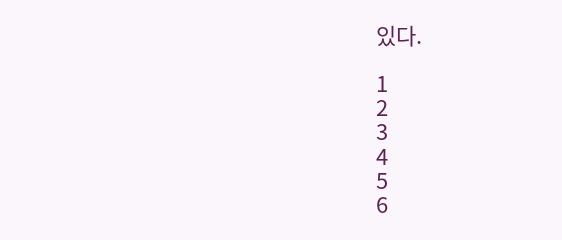있다.

1
2
3
4
5
6